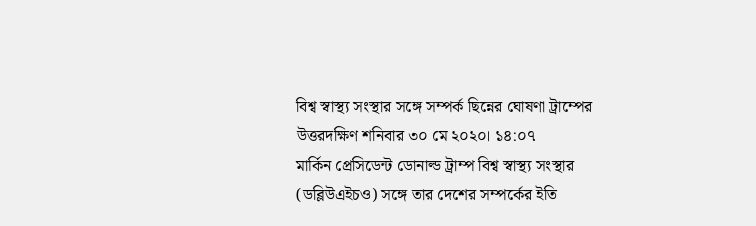বিশ্ব স্বাস্থ্য সংস্থার সঙ্গে সম্পর্ক ছিন্নের ঘোষণা ট্রাম্পের
উত্তরদক্ষিণ শনিবার ৩০ মে ২০২০। ১৪:০৭
মার্কিন প্রেসিডেন্ট ডোনাল্ড ট্রাম্প বিশ্ব স্বাস্থ্য সংস্থার (ডব্লিউএইচও) সঙ্গে তার দেশের সম্পর্কের ইতি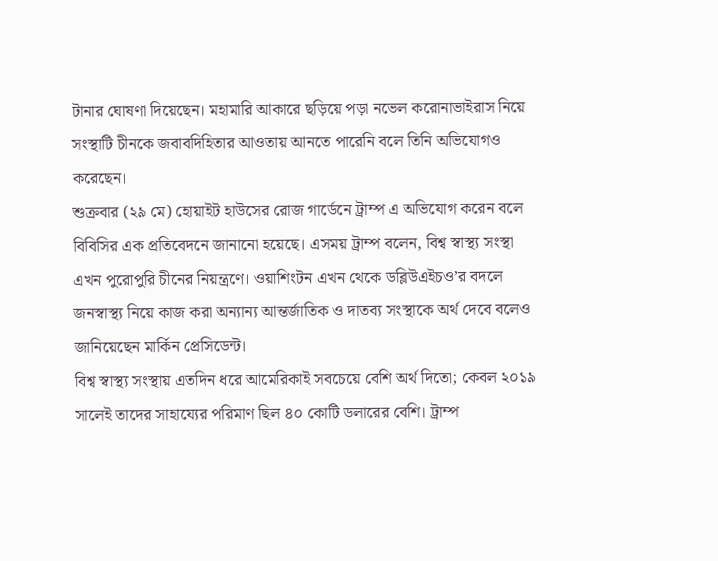টানার ঘোষণা দিয়েছেন। মহামারি আকারে ছড়িয়ে পড়া নভেল করোনাভাইরাস নিয়ে সংস্থাটি চীনকে জবাবদিহিতার আওতায় আনতে পারেনি বলে তিনি অভিযোগও করেছেন।
শুক্রবার (২৯ মে) হোয়াইট হাউসের রোজ গার্ডেনে ট্রাম্প এ অভিযোগ করেন বলে বিবিসির এক প্রতিবেদনে জানানো হয়েছে। এসময় ট্রাম্প বলেন, বিশ্ব স্বাস্থ্য সংস্থা এখন পুরোপুরি চীনের নিয়ন্ত্রণে। ওয়াশিংটন এখন থেকে ডব্লিউএইচও’র বদলে জনস্বাস্থ্য নিয়ে কাজ করা অন্যান্য আন্তর্জাতিক ও দাতব্য সংস্থাকে অর্থ দেবে বলেও জানিয়েছেন মার্কিন প্রেসিডেন্ট।
বিশ্ব স্বাস্থ্য সংস্থায় এতদিন ধরে আমেরিকাই সবচেয়ে বেশি অর্থ দিতো; কেবল ২০১৯ সালেই তাদের সাহায্যের পরিমাণ ছিল ৪০ কোটি ডলারের বেশি। ট্রাম্প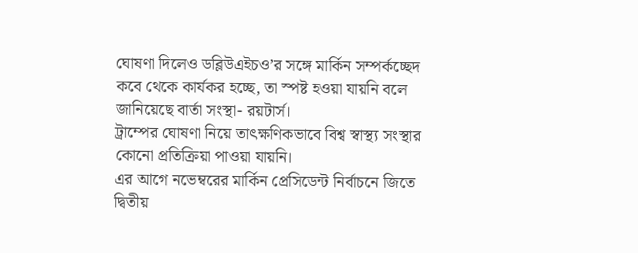ঘোষণা দিলেও ডব্লিউএইচও’র সঙ্গে মার্কিন সম্পর্কচ্ছেদ কবে থেকে কার্যকর হচ্ছে, তা স্পষ্ট হওয়া যায়নি বলে জানিয়েছে বার্তা সংস্থা- রয়টার্স।
ট্রাম্পের ঘোষণা নিয়ে তাৎক্ষণিকভাবে বিশ্ব স্বাস্থ্য সংস্থার কোনো প্রতিক্রিয়া পাওয়া যায়নি।
এর আগে নভেম্বরের মার্কিন প্রেসিডেন্ট নির্বাচনে জিতে দ্বিতীয়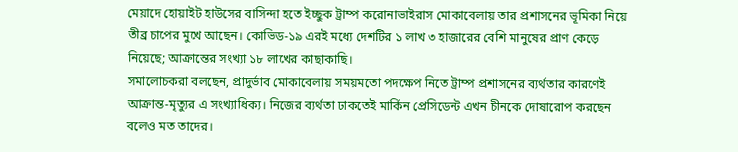মেয়াদে হোয়াইট হাউসের বাসিন্দা হতে ইচ্ছুক ট্রাম্প করোনাভাইরাস মোকাবেলায় তার প্রশাসনের ভূমিকা নিয়ে তীব্র চাপের মুখে আছেন। কোভিড-১৯ এরই মধ্যে দেশটির ১ লাখ ৩ হাজারের বেশি মানুষের প্রাণ কেড়ে নিয়েছে; আক্রান্তের সংখ্যা ১৮ লাখের কাছাকাছি।
সমালোচকরা বলছেন, প্রাদুর্ভাব মোকাবেলায় সময়মতো পদক্ষেপ নিতে ট্রাম্প প্রশাসনের ব্যর্থতার কারণেই আক্রান্ত-মৃত্যুর এ সংখ্যাধিক্য। নিজের ব্যর্থতা ঢাকতেই মার্কিন প্রেসিডেন্ট এখন চীনকে দোষারোপ করছেন বলেও মত তাদের।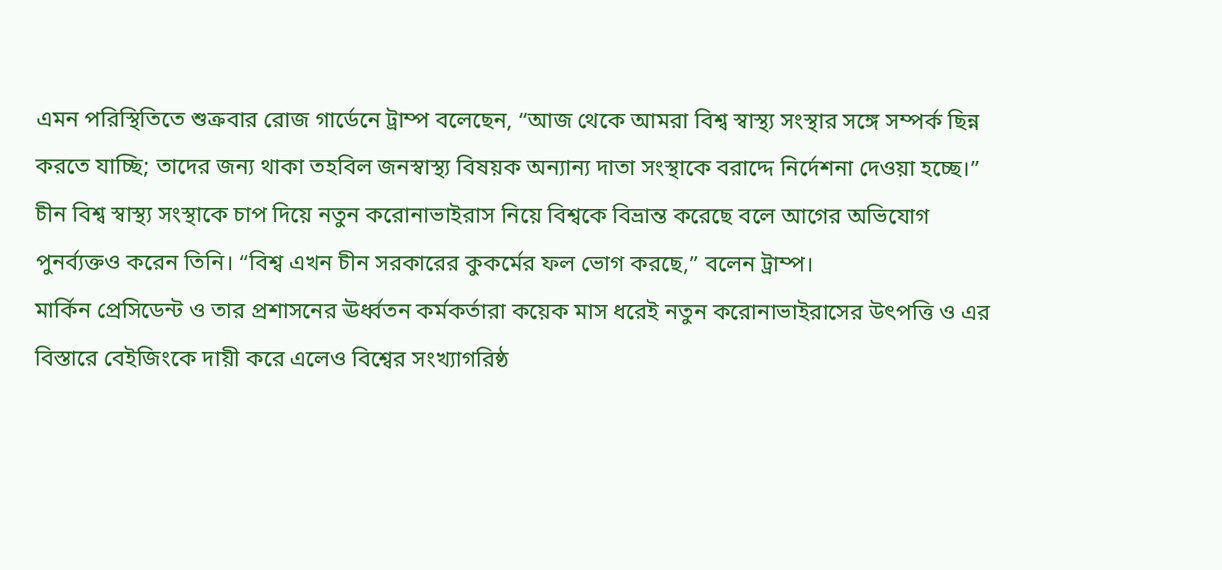এমন পরিস্থিতিতে শুক্রবার রোজ গার্ডেনে ট্রাম্প বলেছেন, “আজ থেকে আমরা বিশ্ব স্বাস্থ্য সংস্থার সঙ্গে সম্পর্ক ছিন্ন করতে যাচ্ছি; তাদের জন্য থাকা তহবিল জনস্বাস্থ্য বিষয়ক অন্যান্য দাতা সংস্থাকে বরাদ্দে নির্দেশনা দেওয়া হচ্ছে।”
চীন বিশ্ব স্বাস্থ্য সংস্থাকে চাপ দিয়ে নতুন করোনাভাইরাস নিয়ে বিশ্বকে বিভ্রান্ত করেছে বলে আগের অভিযোগ পুনর্ব্যক্তও করেন তিনি। “বিশ্ব এখন চীন সরকারের কুকর্মের ফল ভোগ করছে,” বলেন ট্রাম্প।
মার্কিন প্রেসিডেন্ট ও তার প্রশাসনের ঊর্ধ্বতন কর্মকর্তারা কয়েক মাস ধরেই নতুন করোনাভাইরাসের উৎপত্তি ও এর বিস্তারে বেইজিংকে দায়ী করে এলেও বিশ্বের সংখ্যাগরিষ্ঠ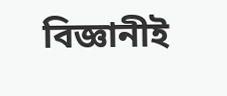বিজ্ঞানীই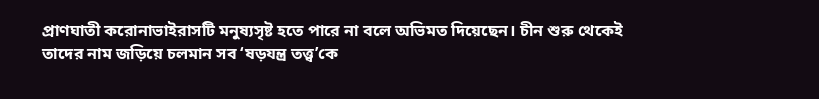প্রাণঘাতী করোনাভাইরাসটি মনুষ্যসৃষ্ট হতে পারে না বলে অভিমত দিয়েছেন। চীন শুরু থেকেই তাদের নাম জড়িয়ে চলমান সব ‘ষড়যন্ত্র তত্ত্ব’কে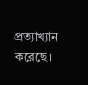প্রত্যাখ্যান করেছে।